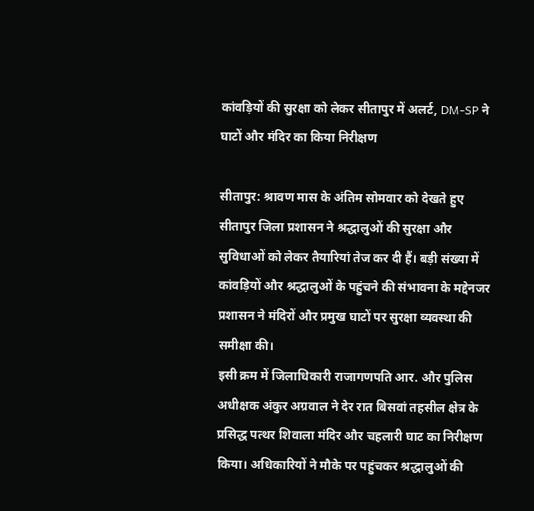कांवड़ियों की सुरक्षा को लेकर सीतापुर में अलर्ट, DM-SP ने घाटों और मंदिर का किया निरीक्षण

सीतापुर: श्रावण मास के अंतिम सोमवार को देखते हुए सीतापुर जिला प्रशासन ने श्रद्धालुओं की सुरक्षा और सुविधाओं को लेकर तैयारियां तेज कर दी हैं। बड़ी संख्या में कांवड़ियों और श्रद्धालुओं के पहुंचने की संभावना के मद्देनजर प्रशासन ने मंदिरों और प्रमुख घाटों पर सुरक्षा व्यवस्था की समीक्षा की।
इसी क्रम में जिलाधिकारी राजागणपति आर. और पुलिस अधीक्षक अंकुर अग्रवाल ने देर रात बिसवां तहसील क्षेत्र के प्रसिद्ध पत्थर शिवाला मंदिर और चहलारी घाट का निरीक्षण किया। अधिकारियों ने मौके पर पहुंचकर श्रद्धालुओं की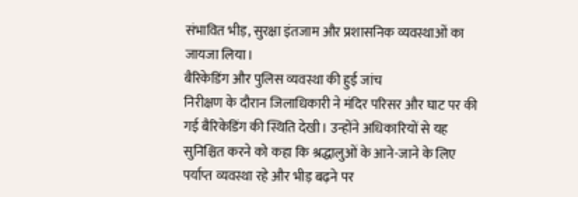संभावित भीड़, सुरक्षा इंतजाम और प्रशासनिक व्यवस्थाओं का जायजा लिया।
बैरिकेडिंग और पुलिस व्यवस्था की हुई जांच
निरीक्षण के दौरान जिलाधिकारी ने मंदिर परिसर और घाट पर की गई बैरिकेडिंग की स्थिति देखी। उन्होंने अधिकारियों से यह सुनिश्चित करने को कहा कि श्रद्धालुओं के आने-जाने के लिए पर्याप्त व्यवस्था रहे और भीड़ बढ़ने पर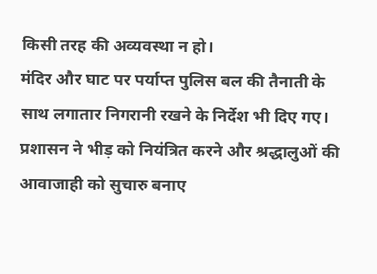किसी तरह की अव्यवस्था न हो।
मंदिर और घाट पर पर्याप्त पुलिस बल की तैनाती के साथ लगातार निगरानी रखने के निर्देश भी दिए गए। प्रशासन ने भीड़ को नियंत्रित करने और श्रद्धालुओं की आवाजाही को सुचारु बनाए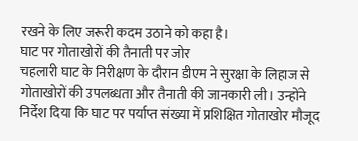रखने के लिए जरूरी कदम उठाने को कहा है।
घाट पर गोताखोरों की तैनाती पर जोर
चहलारी घाट के निरीक्षण के दौरान डीएम ने सुरक्षा के लिहाज से गोताखोरों की उपलब्धता और तैनाती की जानकारी ली। उन्होंने निर्देश दिया कि घाट पर पर्याप्त संख्या में प्रशिक्षित गोताखोर मौजूद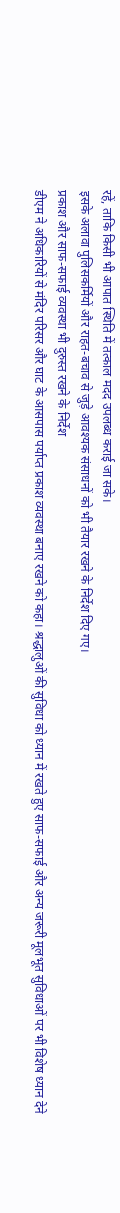रहें, ताकि किसी भी आपात स्थिति में तत्काल मदद उपलब्ध कराई जा सके।
इसके अलावा पुलिसकर्मियों और राहत-बचाव से जुड़े आवश्यक संसाधनों को भी तैयार रखने के निर्देश दिए गए।
प्रकाश और साफ-सफाई व्यवस्था भी दुरुस्त रखने के निर्देश
डीएम ने अधिकारियों से मंदिर परिसर और घाट के आसपास पर्याप्त प्रकाश व्यवस्था बनाए रखने को कहा। श्रद्धालुओं की सुविधा को ध्यान में रखते हुए साफ-सफाई और अन्य जरूरी मूलभूत सुविधाओं पर भी विशेष ध्यान देने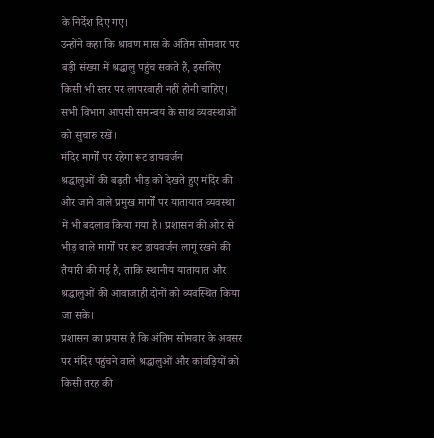के निर्देश दिए गए।
उन्होंने कहा कि श्रावण मास के अंतिम सोमवार पर बड़ी संख्या में श्रद्धालु पहुंच सकते हैं, इसलिए किसी भी स्तर पर लापरवाही नहीं होनी चाहिए। सभी विभाग आपसी समन्वय के साथ व्यवस्थाओं को सुचारु रखें।
मंदिर मार्गों पर रहेगा रूट डायवर्जन
श्रद्धालुओं की बढ़ती भीड़ को देखते हुए मंदिर की ओर जाने वाले प्रमुख मार्गों पर यातायात व्यवस्था में भी बदलाव किया गया है। प्रशासन की ओर से भीड़ वाले मार्गों पर रूट डायवर्जन लागू रखने की तैयारी की गई है, ताकि स्थानीय यातायात और श्रद्धालुओं की आवाजाही दोनों को व्यवस्थित किया जा सके।
प्रशासन का प्रयास है कि अंतिम सोमवार के अवसर पर मंदिर पहुंचने वाले श्रद्धालुओं और कांवड़ियों को किसी तरह की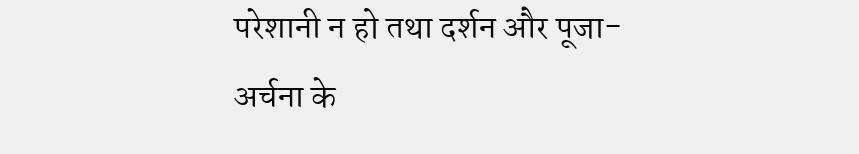परेशानी न हो तथा दर्शन और पूजा-अर्चना के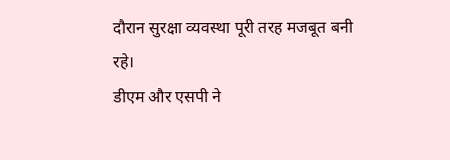दौरान सुरक्षा व्यवस्था पूरी तरह मजबूत बनी रहे।
डीएम और एसपी ने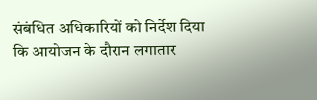संबंधित अधिकारियों को निर्देश दिया कि आयोजन के दौरान लगातार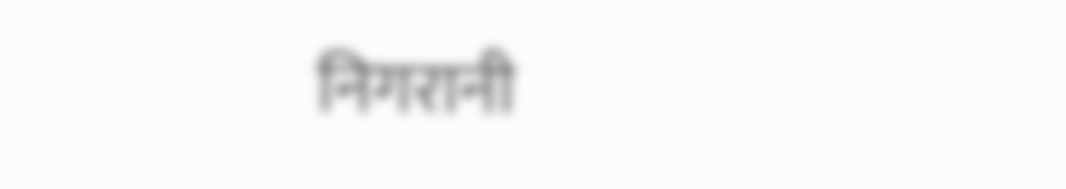निगरानी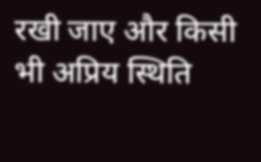रखी जाए और किसी भी अप्रिय स्थिति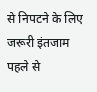से निपटने के लिए जरूरी इंतजाम पहले से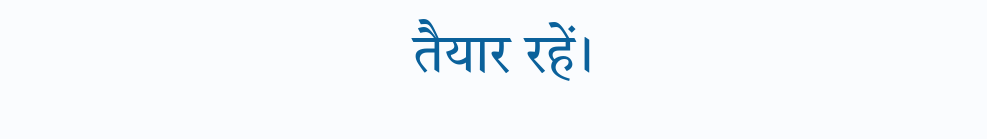तैयार रहें।